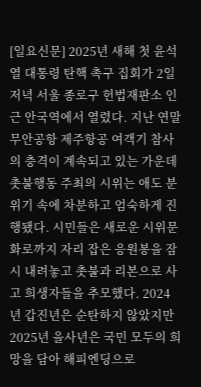[일요신문] 2025년 새해 첫 윤석열 대통령 탄핵 촉구 집회가 2일 저녁 서울 종로구 헌법재판소 인근 안국역에서 열렸다. 지난 연말 무안공항 제주항공 여객기 참사의 충격이 계속되고 있는 가운데 촛불행동 주최의 시위는 애도 분위기 속에 차분하고 엄숙하게 진행됐다. 시민들은 새로운 시위문화로까지 자리 잡은 응원봉을 잠시 내려놓고 촛불과 리본으로 사고 희생자들을 추모했다. 2024년 갑진년은 순탄하지 않았지만 2025년 을사년은 국민 모두의 희망을 담아 해피엔딩으로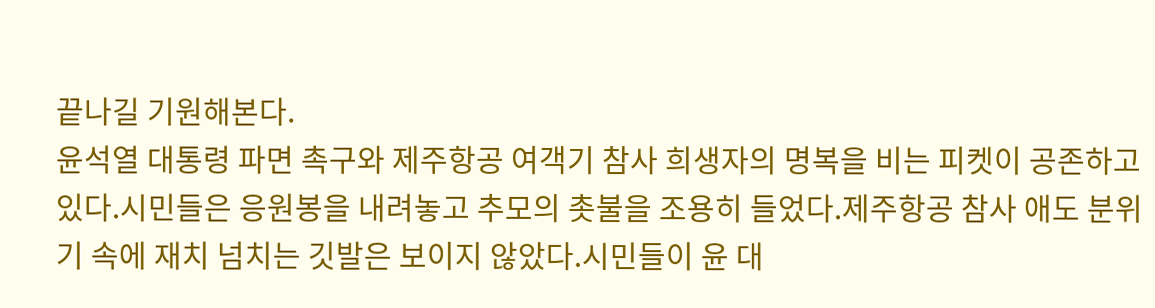끝나길 기원해본다.
윤석열 대통령 파면 촉구와 제주항공 여객기 참사 희생자의 명복을 비는 피켓이 공존하고 있다.시민들은 응원봉을 내려놓고 추모의 촛불을 조용히 들었다.제주항공 참사 애도 분위기 속에 재치 넘치는 깃발은 보이지 않았다.시민들이 윤 대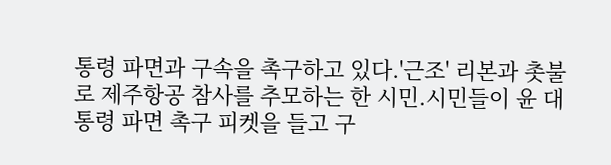통령 파면과 구속을 촉구하고 있다.'근조' 리본과 촛불로 제주항공 참사를 추모하는 한 시민.시민들이 윤 대통령 파면 촉구 피켓을 들고 구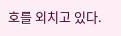호를 외치고 있다.